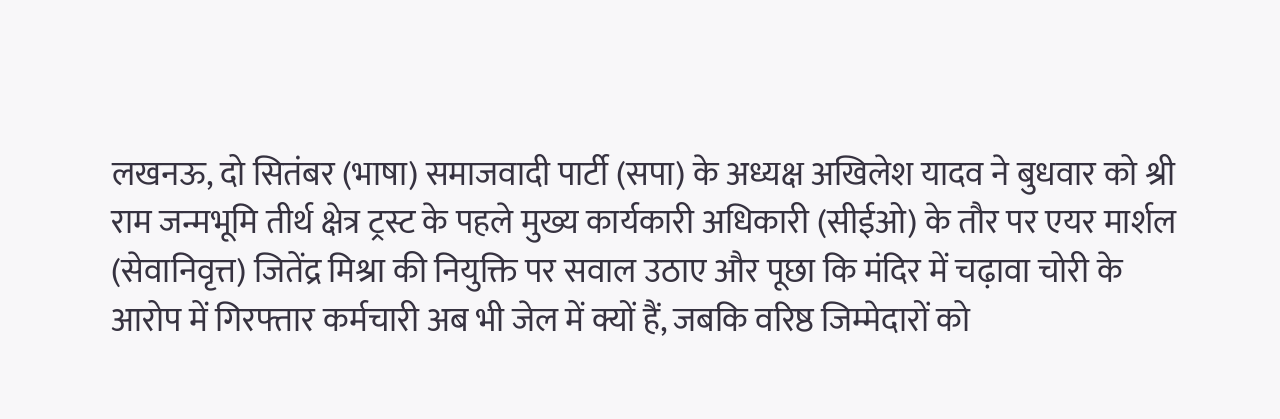लखनऊ, दो सितंबर (भाषा) समाजवादी पार्टी (सपा) के अध्यक्ष अखिलेश यादव ने बुधवार को श्री राम जन्मभूमि तीर्थ क्षेत्र ट्रस्ट के पहले मुख्य कार्यकारी अधिकारी (सीईओ) के तौर पर एयर मार्शल (सेवानिवृत्त) जितेंद्र मिश्रा की नियुक्ति पर सवाल उठाए और पूछा कि मंदिर में चढ़ावा चोरी के आरोप में गिरफ्तार कर्मचारी अब भी जेल में क्यों हैं, जबकि वरिष्ठ जिम्मेदारों को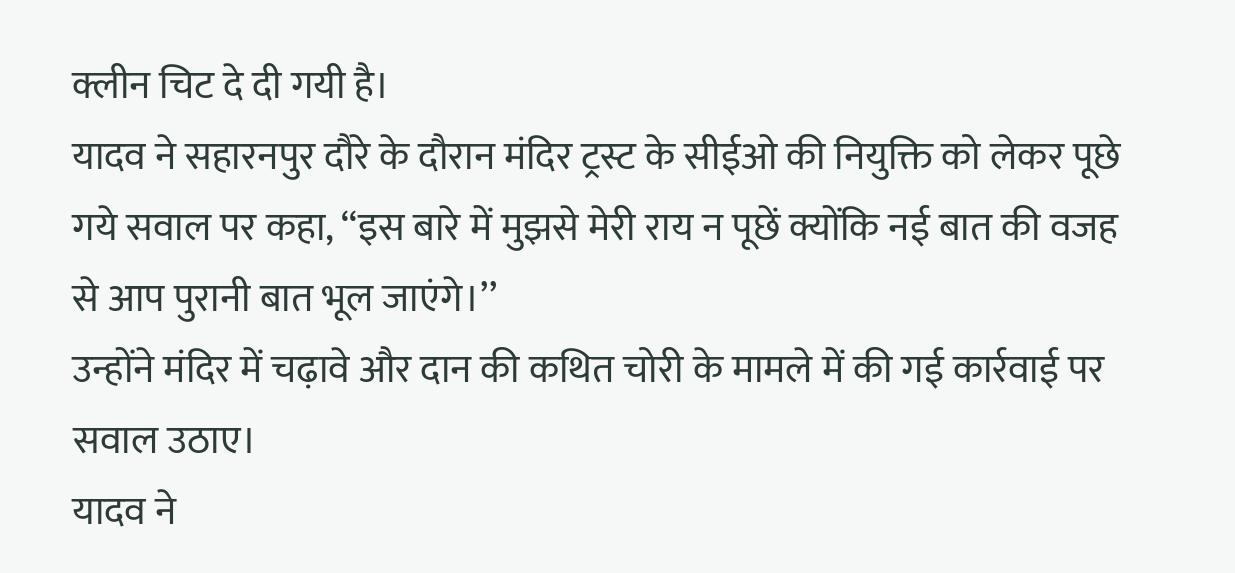क्लीन चिट दे दी गयी है।
यादव ने सहारनपुर दौरे के दौरान मंदिर ट्रस्ट के सीईओ की नियुक्ति को लेकर पूछे गये सवाल पर कहा, ‘‘इस बारे में मुझसे मेरी राय न पूछें क्योंकि नई बात की वजह से आप पुरानी बात भूल जाएंगे।’’
उन्होंने मंदिर में चढ़ावे और दान की कथित चोरी के मामले में की गई कार्रवाई पर सवाल उठाए।
यादव ने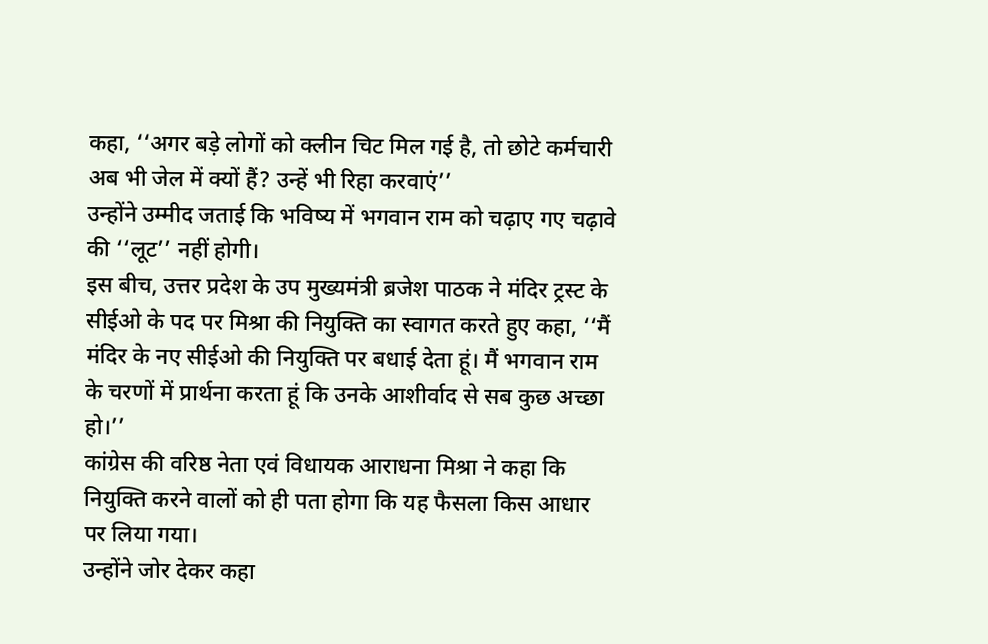कहा, ‘‘अगर बड़े लोगों को क्लीन चिट मिल गई है, तो छोटे कर्मचारी अब भी जेल में क्यों हैं? उन्हें भी रिहा करवाएं’’
उन्होंने उम्मीद जताई कि भविष्य में भगवान राम को चढ़ाए गए चढ़ावे की ‘‘लूट’’ नहीं होगी।
इस बीच, उत्तर प्रदेश के उप मुख्यमंत्री ब्रजेश पाठक ने मंदिर ट्रस्ट के सीईओ के पद पर मिश्रा की नियुक्ति का स्वागत करते हुए कहा, ‘‘मैं मंदिर के नए सीईओ की नियुक्ति पर बधाई देता हूं। मैं भगवान राम के चरणों में प्रार्थना करता हूं कि उनके आशीर्वाद से सब कुछ अच्छा हो।’’
कांग्रेस की वरिष्ठ नेता एवं विधायक आराधना मिश्रा ने कहा कि नियुक्ति करने वालों को ही पता होगा कि यह फैसला किस आधार पर लिया गया।
उन्होंने जोर देकर कहा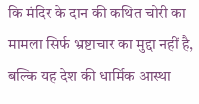कि मंदिर के दान की कथित चोरी का मामला सिर्फ भ्रष्टाचार का मुद्दा नहीं है, बल्कि यह देश की धार्मिक आस्था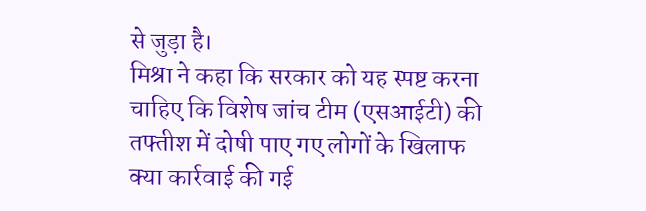से जुड़ा है।
मिश्रा ने कहा कि सरकार को यह स्पष्ट करना चाहिए कि विशेष जांच टीम (एसआईटी) की तफ्तीश में दोषी पाए गए लोगों के खिलाफ क्या कार्रवाई की गई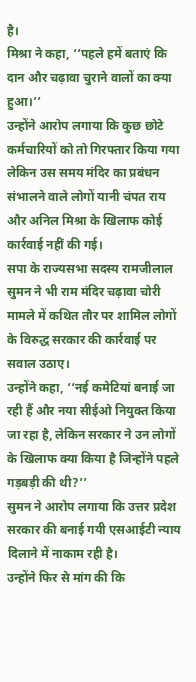है।
मिश्रा ने कहा, ‘‘पहले हमें बताएं कि दान और चढ़ावा चुराने वालों का क्या हुआ।’’
उन्होंने आरोप लगाया कि कुछ छोटे कर्मचारियों को तो गिरफ्तार किया गया लेकिन उस समय मंदिर का प्रबंधन संभालने वाले लोगों यानी चंपत राय और अनिल मिश्रा के खिलाफ कोई कार्रवाई नहीं की गई।
सपा के राज्यसभा सदस्य रामजीलाल सुमन ने भी राम मंदिर चढ़ावा चोरी मामले में कथित तौर पर शामिल लोगों के विरुद्ध सरकार की कार्रवाई पर सवाल उठाए।
उन्होंने कहा, ‘‘नई कमेटियां बनाई जा रही हैं और नया सीईओ नियुक्त किया जा रहा है, लेकिन सरकार ने उन लोगों के खिलाफ क्या किया है जिन्होंने पहले गड़बड़ी की थी?’’
सुमन ने आरोप लगाया कि उत्तर प्रदेश सरकार की बनाई गयी एसआईटी न्याय दिलाने में नाकाम रही है।
उन्होंने फिर से मांग की कि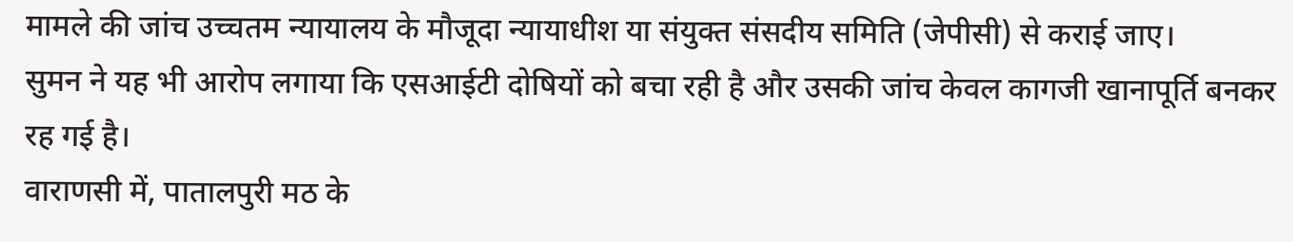मामले की जांच उच्चतम न्यायालय के मौजूदा न्यायाधीश या संयुक्त संसदीय समिति (जेपीसी) से कराई जाए।
सुमन ने यह भी आरोप लगाया कि एसआईटी दोषियों को बचा रही है और उसकी जांच केवल कागजी खानापूर्ति बनकर रह गई है।
वाराणसी में, पातालपुरी मठ के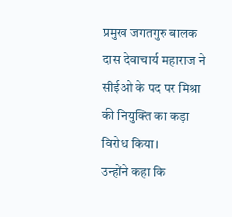प्रमुख जगतगुरु बालक दास देवाचार्य महाराज ने सीईओ के पद पर मिश्रा की नियुक्ति का कड़ा विरोध किया।
उन्होंने कहा कि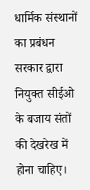धार्मिक संस्थानों का प्रबंधन सरकार द्वारा नियुक्त सीईओ के बजाय संतों की देखरेख में होना चाहिए।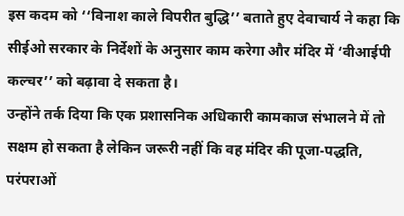इस कदम को ‘‘विनाश काले विपरीत बुद्धि’’ बताते हुए देवाचार्य ने कहा कि सीईओ सरकार के निर्देशों के अनुसार काम करेगा और मंदिर में ‘वीआईपी कल्चर’’ को बढ़ावा दे सकता है।
उन्होंने तर्क दिया कि एक प्रशासनिक अधिकारी कामकाज संभालने में तो सक्षम हो सकता है लेकिन जरूरी नहीं कि वह मंदिर की पूजा-पद्धति, परंपराओं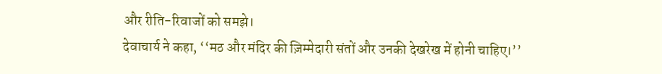और रीति-रिवाजों को समझे।
देवाचार्य ने कहा, ‘‘मठ और मंदिर की ज़िम्मेदारी संतों और उनकी देखरेख में होनी चाहिए।’’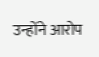उन्होंने आरोप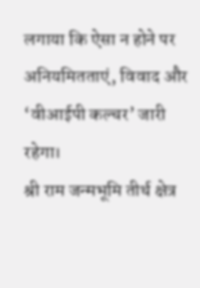लगाया कि ऐसा न होने पर अनियमितताएं, विवाद और ‘वीआईपी कल्चर’ जारी रहेगा।
श्री राम जन्मभूमि तीर्थ क्षेत्र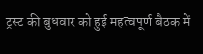ट्रस्ट की बुधवार को हुई महत्वपूर्ण बैठक में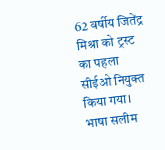62 वर्षीय जितेंद्र मिश्रा को ट्रस्ट का पहला सीईओ नियुक्त किया गया।
भाषा सलीम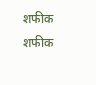शफीक
शफीक